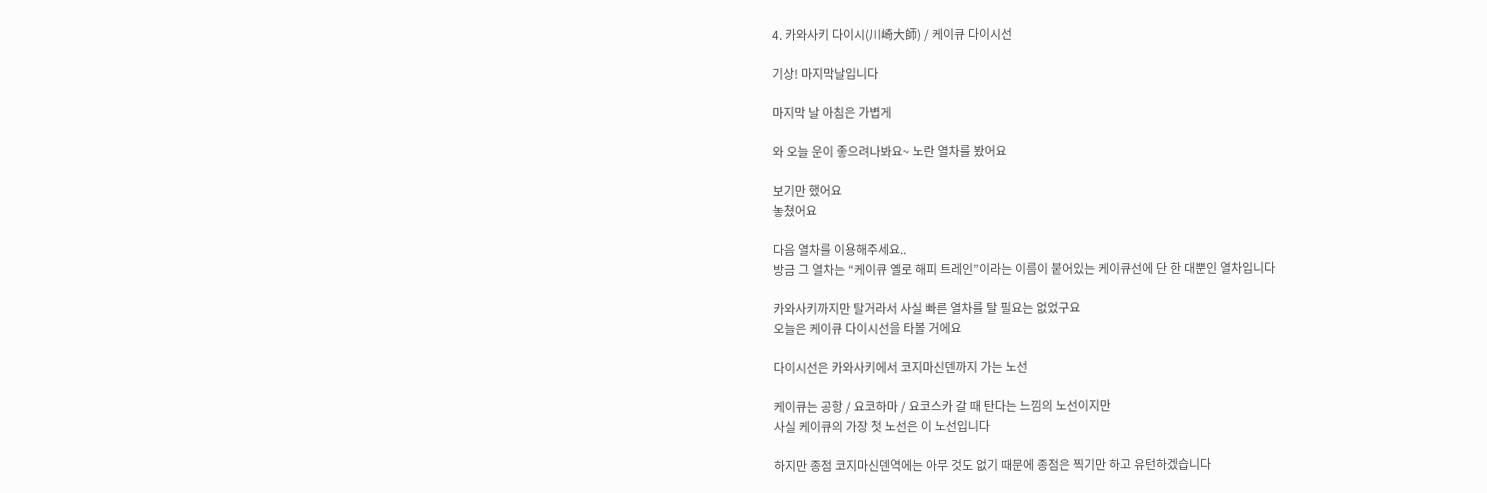4. 카와사키 다이시(川崎大師) / 케이큐 다이시선

기상! 마지막날입니다

마지막 날 아침은 가볍게

와 오늘 운이 좋으려나봐요~ 노란 열차를 봤어요

보기만 했어요
놓쳤어요

다음 열차를 이용해주세요..
방금 그 열차는 “케이큐 옐로 해피 트레인”이라는 이름이 붙어있는 케이큐선에 단 한 대뿐인 열차입니다

카와사키까지만 탈거라서 사실 빠른 열차를 탈 필요는 없었구요
오늘은 케이큐 다이시선을 타볼 거에요

다이시선은 카와사키에서 코지마신덴까지 가는 노선

케이큐는 공항 / 요코하마 / 요코스카 갈 때 탄다는 느낌의 노선이지만
사실 케이큐의 가장 첫 노선은 이 노선입니다

하지만 종점 코지마신덴역에는 아무 것도 없기 때문에 종점은 찍기만 하고 유턴하겠습니다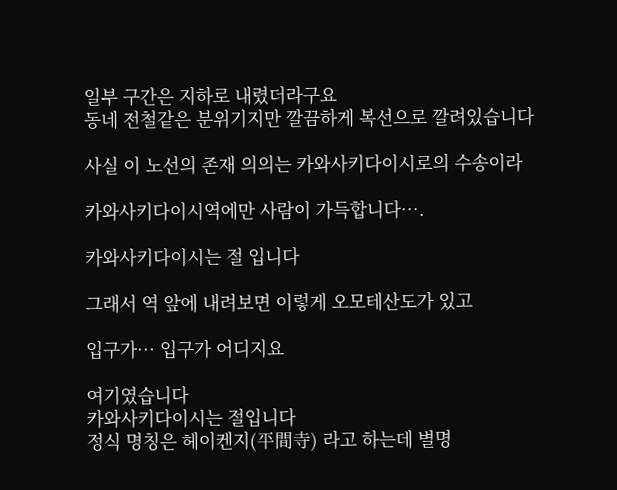일부 구간은 지하로 내렸더라구요
동네 전철같은 분위기지만 깔끔하게 복선으로 깔려있습니다

사실 이 노선의 존재 의의는 카와사키다이시로의 수송이라

카와사키다이시역에만 사람이 가득합니다….

카와사키다이시는 절 입니다

그래서 역 앞에 내려보면 이렇게 오모테산도가 있고

입구가… 입구가 어디지요

여기였습니다
카와사키다이시는 절입니다
정식 명칭은 헤이켄지(平間寺) 라고 하는데 별명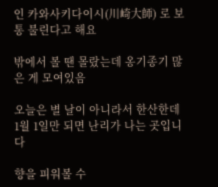인 카와사키다이시(川崎大師) 로 보통 불린다고 해요

밖에서 볼 땐 몰랐는데 옹기종기 많은 게 모여있음

오늘은 별 날이 아니라서 한산한데
1월 1일만 되면 난리가 나는 곳입니다

향을 피워볼 수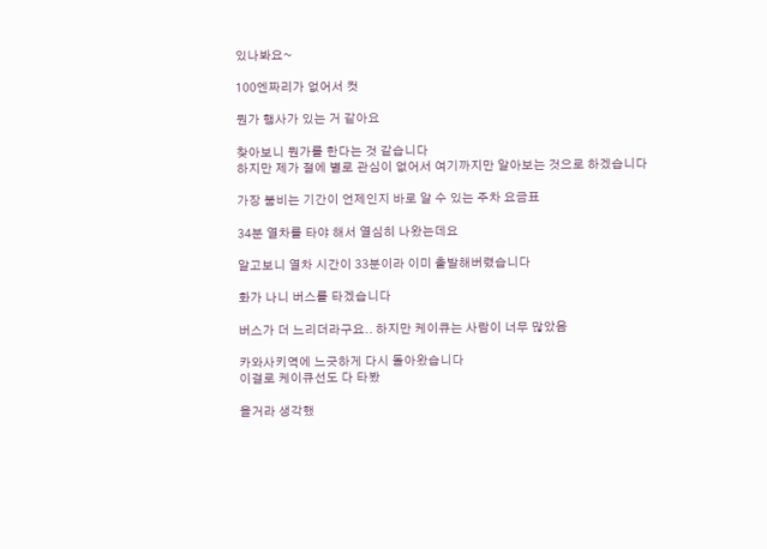있나봐요~

100엔짜리가 없어서 컷

뭔가 행사가 있는 거 같아요

찾아보니 뭔가를 한다는 것 같습니다
하지만 제가 절에 별로 관심이 없어서 여기까지만 알아보는 것으로 하겠습니다

가장 붐비는 기간이 언제인지 바로 알 수 있는 주차 요금표

34분 열차를 타야 해서 열심히 나왔는데요

알고보니 열차 시간이 33분이라 이미 출발해버렸습니다

화가 나니 버스를 타겠습니다

버스가 더 느리더라구요.. 하지만 케이큐는 사람이 너무 많았음

카와사키역에 느긋하게 다시 돌아왔습니다
이걸로 케이큐선도 다 타봤

을거라 생각했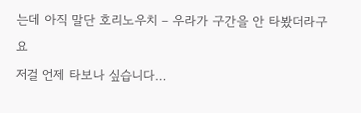는데 아직 말단 호리노우치 – 우라가 구간을 안 타봤더라구요
저걸 언제 타보나 싶습니다…